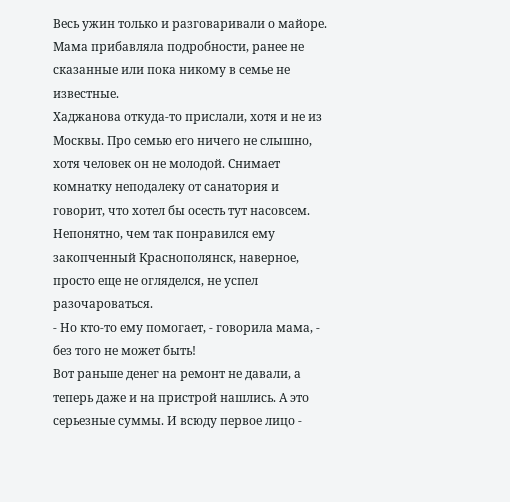Весь ужин только и разговаривали о майоре. Мама прибавляла подробности, ранее не сказанные или пока никому в семье не известные.
Хаджанова откуда-то прислали, хотя и не из Москвы. Про семью его ничего не слышно, хотя человек он не молодой. Снимает комнатку неподалеку от санатория и говорит, что хотел бы осесть тут насовсем. Непонятно, чем так понравился ему закопченный Краснополянск, наверное, просто еще не огляделся, не успел разочароваться.
- Но кто-то ему помогает, - говорила мама, - без того не может быть!
Вот раньше денег на ремонт не давали, а теперь даже и на пристрой нашлись. А это серьезные суммы. И всюду первое лицо -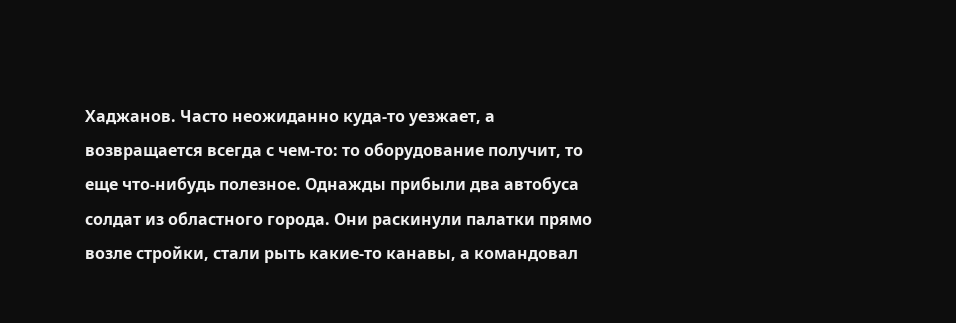Хаджанов. Часто неожиданно куда-то уезжает, а возвращается всегда с чем-то: то оборудование получит, то еще что-нибудь полезное. Однажды прибыли два автобуса солдат из областного города. Они раскинули палатки прямо возле стройки, стали рыть какие-то канавы, а командовал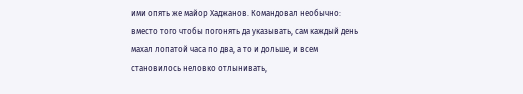ими опять же майор Хаджанов. Командовал необычно: вместо того чтобы погонять да указывать, сам каждый день махал лопатой часа по два, а то и дольше, и всем становилось неловко отлынивать,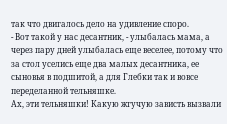так что двигалось дело на удивление споро.
- Вот такой у нас десантник, - улыбалась мама, а через пару дней улыбалась еще веселее, потому что за стол уселись еще два малых десантника, ее сыновья в подшитой, а для Глебки так и вовсе переделанной тельняшке.
Ах, эти тельняшки! Какую жгучую зависть вызвали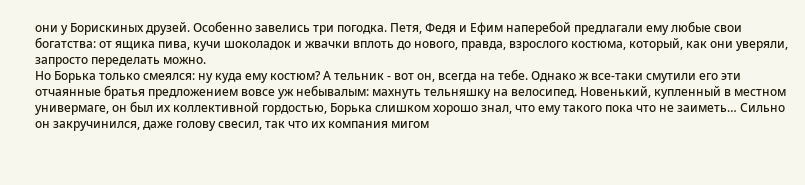они у Борискиных друзей. Особенно завелись три погодка. Петя, Федя и Ефим наперебой предлагали ему любые свои богатства: от ящика пива, кучи шоколадок и жвачки вплоть до нового, правда, взрослого костюма, который, как они уверяли, запросто переделать можно.
Но Борька только смеялся: ну куда ему костюм? А тельник - вот он, всегда на тебе. Однако ж все-таки смутили его эти отчаянные братья предложением вовсе уж небывалым: махнуть тельняшку на велосипед. Новенький, купленный в местном универмаге, он был их коллективной гордостью, Борька слишком хорошо знал, что ему такого пока что не заиметь… Сильно он закручинился, даже голову свесил, так что их компания мигом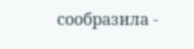сообразила -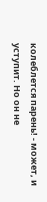колеблется парень! - может, и уступит. Но он не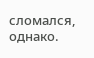сломался, однако.